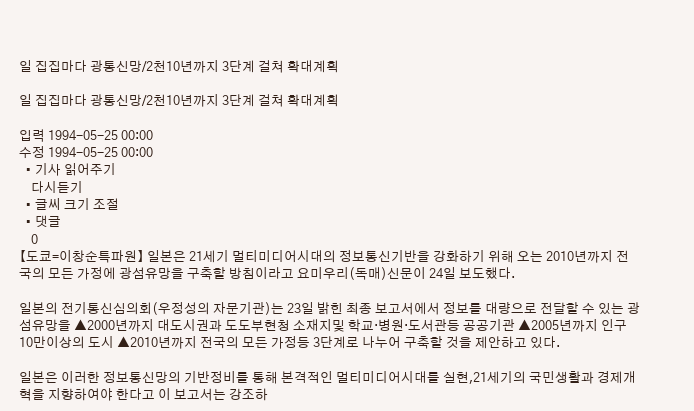일 집집마다 광통신망/2천10년까지 3단계 걸쳐 확대계획

일 집집마다 광통신망/2천10년까지 3단계 걸쳐 확대계획

입력 1994-05-25 00:00
수정 1994-05-25 00:00
  • 기사 읽어주기
    다시듣기
  • 글씨 크기 조절
  • 댓글
    0
【도쿄=이창순특파원】 일본은 21세기 멀티미디어시대의 정보통신기반을 강화하기 위해 오는 2010년까지 전국의 모든 가정에 광섬유망을 구축할 방침이라고 요미우리(독매)신문이 24일 보도했다.

일본의 전기통신심의회(우정성의 자문기관)는 23일 밝힌 최종 보고서에서 정보를 대량으로 전달할 수 있는 광섬유망을 ▲2000년까지 대도시권과 도도부현청 소재지및 학교·병원·도서관등 공공기관 ▲2005년까지 인구 10만이상의 도시 ▲2010년까지 전국의 모든 가정등 3단계로 나누어 구축할 것을 제안하고 있다.

일본은 이러한 정보통신망의 기반정비를 통해 본격적인 멀티미디어시대를 실현,21세기의 국민생활과 경제개혁을 지향하여야 한다고 이 보고서는 강조하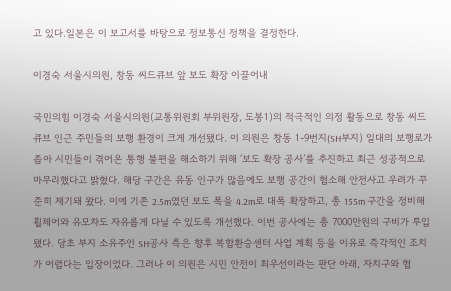고 있다.일본은 이 보고서를 바탕으로 정보통신 정책을 결정한다.

이경숙 서울시의원, 창동 씨드큐브 앞 보도 확장 이끌어내

국민의힘 이경숙 서울시의원(교통위원회 부위원장, 도봉1)의 적극적인 의정 활동으로 창동 씨드큐브 인근 주민들의 보행 환경이 크게 개선됐다. 이 의원은 창동 1-9번지(SH부지) 일대의 보행로가 좁아 시민들이 겪어온 통행 불편을 해소하기 위해 ‘보도 확장 공사’를 추진하고 최근 성공적으로 마무리했다고 밝혔다. 해당 구간은 유동 인구가 많음에도 보행 공간이 협소해 안전사고 우려가 꾸준히 제기돼 왔다. 이에 기존 2.5m였던 보도 폭을 4.2m로 대폭 확장하고, 총 155m 구간을 정비해 휠체어와 유모차도 자유롭게 다닐 수 있도록 개선했다. 이번 공사에는 총 7000만원의 구비가 투입됐다. 당초 부지 소유주인 SH공사 측은 향후 복합환승센터 사업 계획 등을 이유로 즉각적인 조치가 어렵다는 입장이었다. 그러나 이 의원은 시민 안전이 최우선이라는 판단 아래, 자치구와 협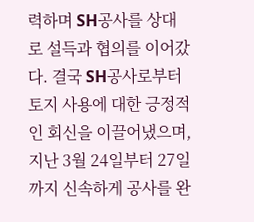력하며 SH공사를 상대로 설득과 협의를 이어갔다. 결국 SH공사로부터 토지 사용에 대한 긍정적인 회신을 이끌어냈으며, 지난 3월 24일부터 27일까지 신속하게 공사를 완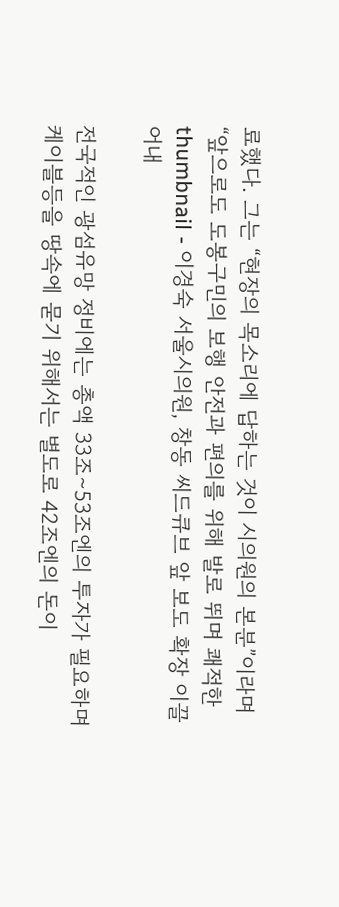료했다. 그는 “현장의 목소리에 답하는 것이 시의원의 본분”이라며 “앞으로도 도봉구민의 보행 안전과 편의를 위해 발로 뛰며 쾌적한
thumbnail - 이경숙 서울시의원, 창동 씨드큐브 앞 보도 확장 이끌어내

전국적인 광섬유망 정비에는 총액 33조∼53조엔의 투자가 필요하며 케이블등을 땅속에 묻기 위해서는 별도로 42조엔의 돈이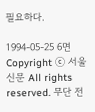필요하다.

1994-05-25 6면
Copyright ⓒ 서울신문 All rights reserved. 무단 전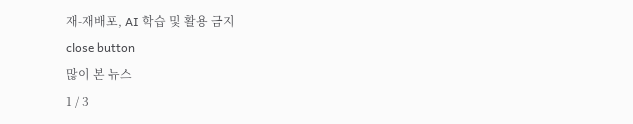재-재배포, AI 학습 및 활용 금지
close button
많이 본 뉴스
1 / 3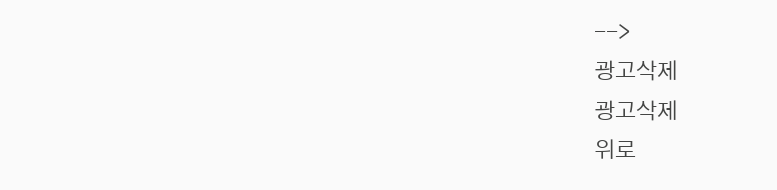-->
광고삭제
광고삭제
위로